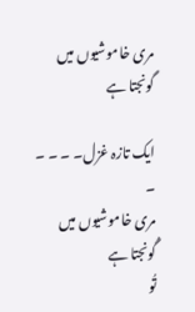مری خاموشیوں میں گونجتا ہے

ایک تازہ غزل۔ ۔ ۔ ۔ ۔
مری خاموشیوں میں گُونجتا ہے
تُو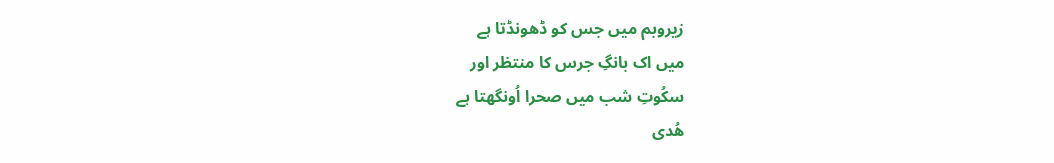زیروبم میں جس کو ڈھونڈتا ہے
میں اک بانگِ جرس کا منتظر اور
سکُوتِ شب میں صحرا اُونگھتا ہے
ھُدی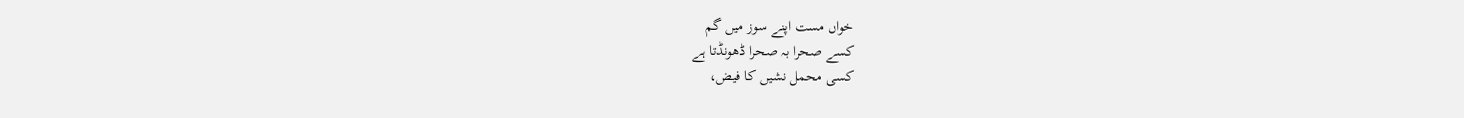خواں مست اپنے سوز میں گم
کسے صحرا بہ صحرا ڈھونڈتا ہے
کسی محمل نشیں کا فیض،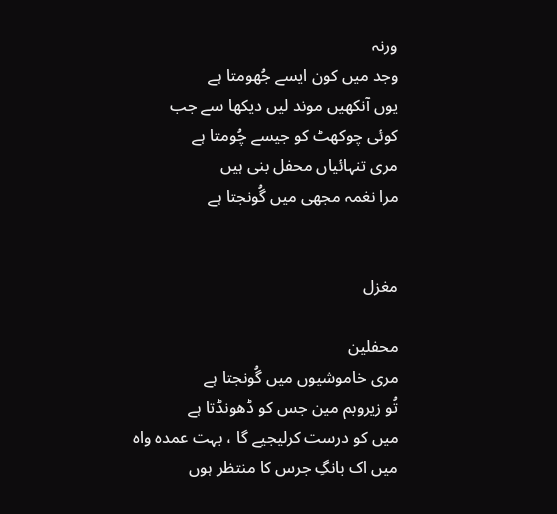ورنہ
وجد میں کون ایسے جُھومتا ہے
یوں آنکھیں موند لیں دیکھا سے جب
کوئی چوکھٹ کو جیسے چُومتا ہے
مری تنہائیاں محفل بنی ہیں
مرا نغمہ مجھی میں گُونجتا ہے


مغزل

محفلین
مری خاموشیوں میں گُونجتا ہے
تُو زیروبم مین جس کو ڈھونڈتا ہے
میں کو درست کرلیجیے گا ، بہت عمدہ واہ
میں اک بانگِ جرس کا منتظر ہوں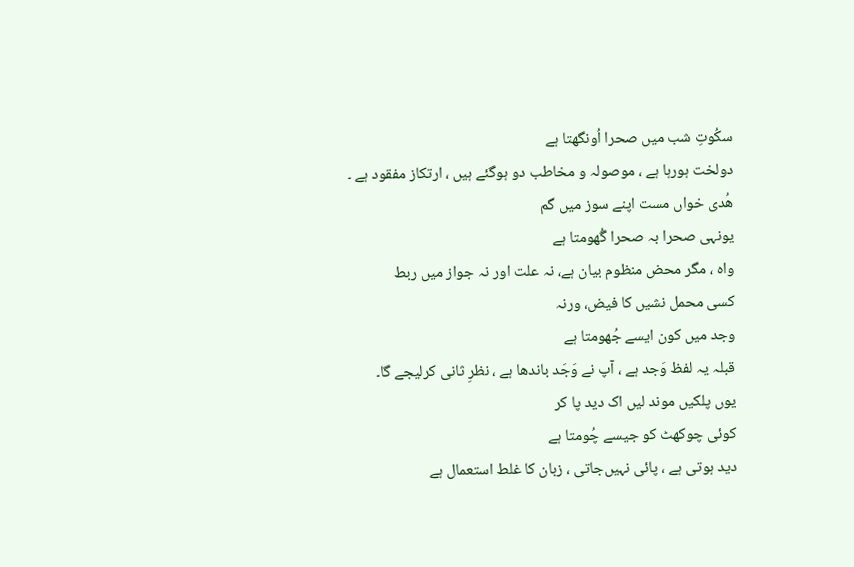سکُوتِ شب میں صحرا اُونگھتا ہے
دولخت ہورہا ہے ، موصولہ و مخاطب دو ہوگئے ہیں ، ارتکاز مفقود ہے ۔
ھُدی خواں مست اپنے سوز میں گم
یونہی صحرا بہ صحرا گُھومتا ہے
واہ ، مگر محض منظوم بیان ہے، نہ علت اور نہ جواز میں ربط
کسی محمل نشیں کا فیض، ورنہ
وجد میں کون ایسے جُھومتا ہے
قبلہ یہ لفظ وَجد ہے ، آپ نے وَجَد باندھا ہے ، نظرِ ثانی کرلیجے گا۔
یوں پلکیں موند لیں اک دید پا کر
کوئی چوکھٹ کو جیسے چُومتا ہے
دید ہوتی ہے ، پائی نہیں‌جاتی ، زبان کا غلط استعمال ہے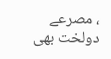، مصرعے دولخت بھی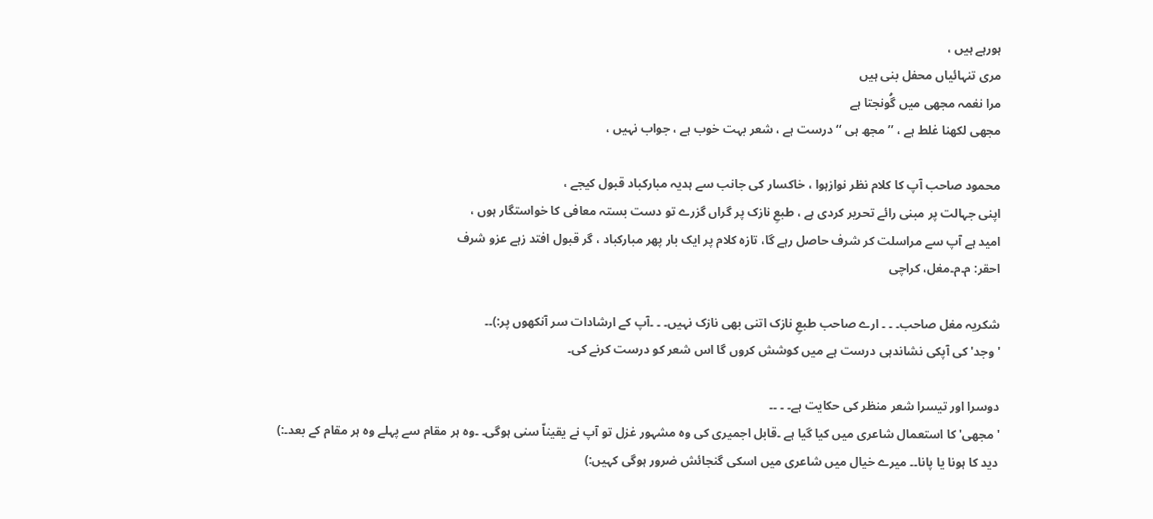ہورہے ہیں ،
مری تنہائیاں محفل بنی ہیں
مرا نغمہ مجھی میں گُونجتا ہے
مجھی لکھنا غلط ہے ، ’’ مجھ ہی ‘‘ درست ہے ، شعر بہت خوب ہے ، جواب نہیں ،

محمود صاحب آپ کا کلام نظر نوازہوا ، خاکسار کی جانب سے ہدیہ مبارکباد قبول کیجے ،
اپنی جہالت پر مبنی رائے تحریر کردی ہے ، طبعِ نازک پر گراں گزرے تو دست بستہ معافی کا خواستگار ہوں ،
امید ہے آپ سے مراسلت کر شرف حاصل رہے گا، تازہ کلام پر ایک بار پھر مبارکباد ، گر قبول افتد زہے عزو شرف
احقر: م۔م۔مغل، کراچی

شکریہ مغل صاحب۔ ۔ ۔ ارے صاحب طبعِ نازک اتنی بھی نازک نہیں۔ ۔ ۔آپ کے ارشادات سر آنکھوں پر:)۔۔
'وجد' کی آپکی نشاندہی درست ہے میں کوشش کروں گا اس شعر کو درست کرنے کی۔

دوسرا اور تیسرا شعر منظر کی حکایت ہے۔ ۔ ۔۔
'مجھی' کا استعمال شاعری میں کیا گیا ہے ۔قابل اجمیری کی وہ مشہور غزل تو آپ نے یقیناّ سنی ہوگی۔ ۔وہ ہر مقام سے پہلے وہ ہر مقام کے بعد۔:)
دید کا ہونا یا پانا۔۔ میرے خیال میں شاعری میں اسکی گنجائش ضرور ہوگی کہیں:)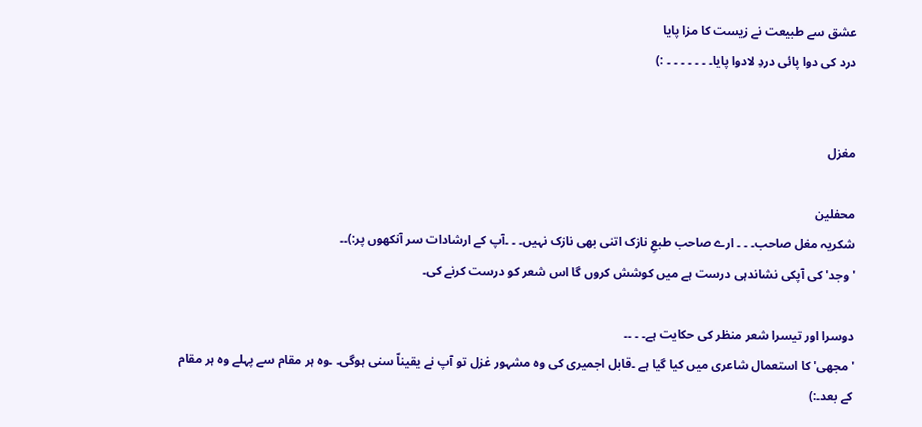عشق سے طبیعت نے زیست کا مزا پایا
درد کی دوا پائی دردِ لادوا پایا۔ ۔ ۔ ۔ ۔ ۔ ۔ :)


مغزل

محفلین
شکریہ مغل صاحب۔ ۔ ۔ ارے صاحب طبعِ نازک اتنی بھی نازک نہیں۔ ۔ ۔آپ کے ارشادات سر آنکھوں پر:)۔۔
'وجد' کی آپکی نشاندہی درست ہے میں کوشش کروں گا اس شعر کو درست کرنے کی۔

دوسرا اور تیسرا شعر منظر کی حکایت ہے۔ ۔ ۔۔
'مجھی' کا استعمال شاعری میں کیا گیا ہے ۔قابل اجمیری کی وہ مشہور غزل تو آپ نے یقیناّ سنی ہوگی۔ ۔وہ ہر مقام سے پہلے وہ ہر مقام کے بعد۔:)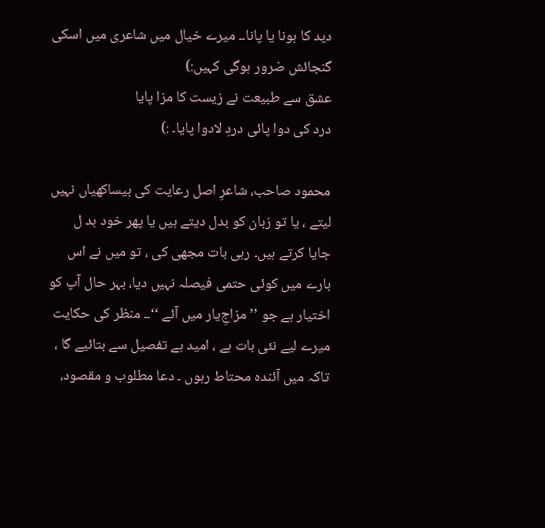دید کا ہونا یا پانا۔۔ میرے خیال میں شاعری میں اسکی گنجائش ضرور ہوگی کہیں:)
عشق سے طبیعت نے زیست کا مزا پایا
درد کی دوا پائی دردِ لادوا پایا۔ :)

محمود صاحب، شاعرِ اصل رعایت کی بیساکھیاں نہیں لیتے ، یا تو زبان کو بدل دیتے ہیں یا پھر خود بد ل جایا کرتے ہیں۔ رہی بات مجھی کی ، تو میں نے اس بارے میں کوئی حتمی فیصلہ نہیں دیا، بہر حال آپ کو اختیار ہے جو ’’ مزاجِ‌یار میں آئے ‘‘۔۔ منظر کی حکایت میرے لیے نئی بات ہے ، امید ہے تفصیل سے بتائیے گا ، تاکہ میں آئندہ محتاط رہوں ۔ دعا مطلوب و مقصود،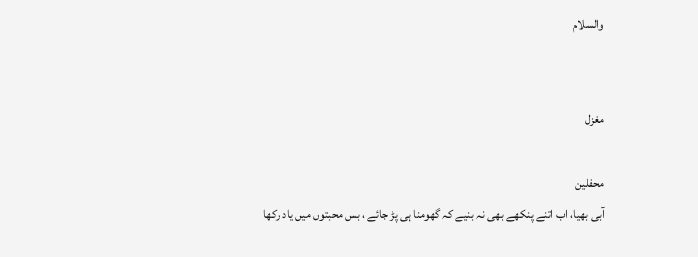والسلام


مغزل

محفلین
آبی بھیا، اب اتنے پنکھے بھی نہ بنیے کہ گھومنا ہی پڑ جائے ، بس محبتوں میں یاد رکھا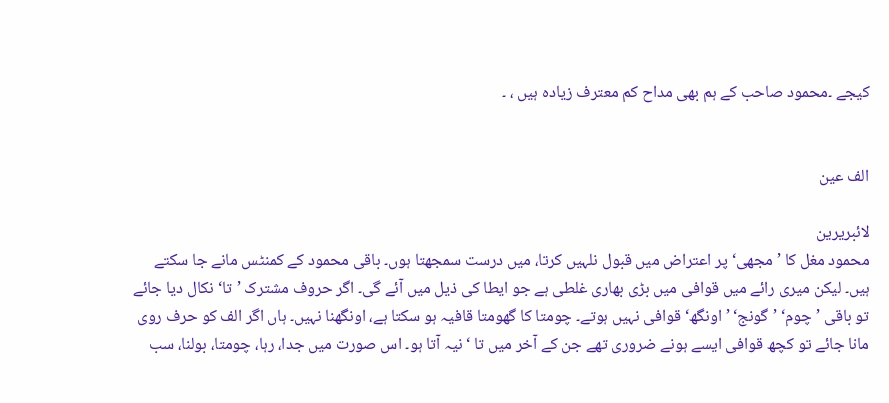کیجے ۔محمود صاحب کے ہم بھی مداح کم معترف زیادہ ہیں ، ۔


الف عین

لائبریرین
محمود مغل کا ’مجھی‘ پر اعتراض میں قبول نلہیں کرتا، میں درست سمجھتا ہوں۔ باقی محمود کے کمنٹس مانے جا سکتے ہیں۔ لیکن میری رائے میں قوافی میں بڑی بھاری غلطی ہے جو ایطا کی ذیل میں آئے گی۔ اگر حروف مشترک ’تا‘ نکال دیا جائے تو باقی ’چوم‘ ’گونج‘ ’اونگھ‘ قوافی نہیں ہوتے۔ چومتا کا گھومتا قافیہ ہو سکتا ہے، اونگھنا نہیں۔ ہاں اگر الف کو حرف روی مانا جائے تو کچھ قوافی ایسے ہونے ضروری تھے جن کے آخر میں تا ‘ نیہ آتا ہو۔ اس صورت میں جدا، رہا، چومتا، بولنا، سب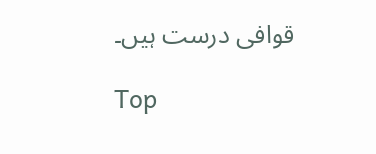قوافی درست ہیں۔

Top